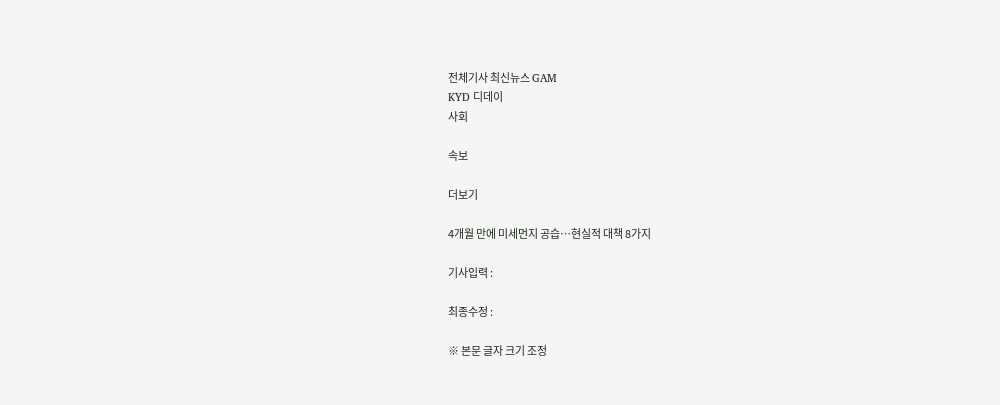전체기사 최신뉴스 GAM
KYD 디데이
사회

속보

더보기

4개월 만에 미세먼지 공습…현실적 대책 8가지

기사입력 :

최종수정 :

※ 본문 글자 크기 조정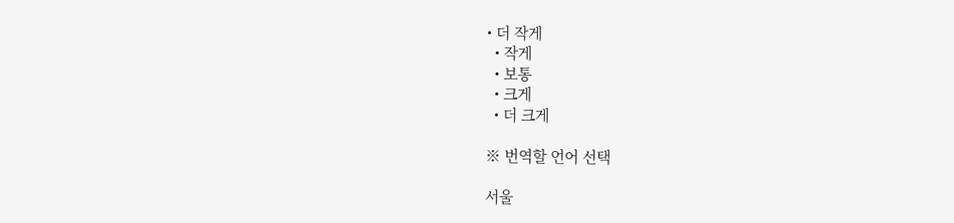• 더 작게
  • 작게
  • 보통
  • 크게
  • 더 크게

※ 번역할 언어 선택

서울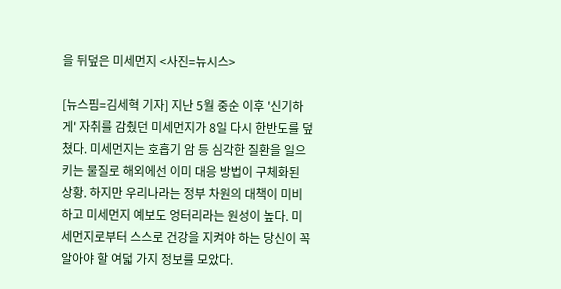을 뒤덮은 미세먼지 <사진=뉴시스>

[뉴스핌=김세혁 기자] 지난 5월 중순 이후 '신기하게' 자취를 감췄던 미세먼지가 8일 다시 한반도를 덮쳤다. 미세먼지는 호흡기 암 등 심각한 질환을 일으키는 물질로 해외에선 이미 대응 방법이 구체화된 상황. 하지만 우리나라는 정부 차원의 대책이 미비하고 미세먼지 예보도 엉터리라는 원성이 높다. 미세먼지로부터 스스로 건강을 지켜야 하는 당신이 꼭 알아야 할 여덟 가지 정보를 모았다.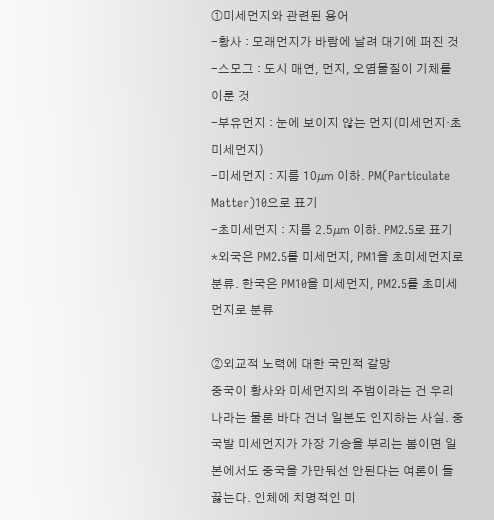①미세먼지와 관련된 용어
-황사 : 모래먼지가 바람에 날려 대기에 퍼진 것
-스모그 : 도시 매연, 먼지, 오염물질이 기체를 이룬 것
-부유먼지 : 눈에 보이지 않는 먼지(미세먼지·초미세먼지)
-미세먼지 : 지름 10㎛ 이하. PM(Particulate Matter)10으로 표기
-초미세먼지 : 지름 2.5㎛ 이하. PM2.5로 표기
*외국은 PM2.5를 미세먼지, PM1을 초미세먼지로 분류. 한국은 PM10을 미세먼지, PM2.5를 초미세먼지로 분류

②외교적 노력에 대한 국민적 갈망
중국이 황사와 미세먼지의 주범이라는 건 우리나라는 물론 바다 건너 일본도 인지하는 사실. 중국발 미세먼지가 가장 기승을 부리는 봄이면 일본에서도 중국을 가만둬선 안된다는 여론이 들끓는다. 인체에 치명적인 미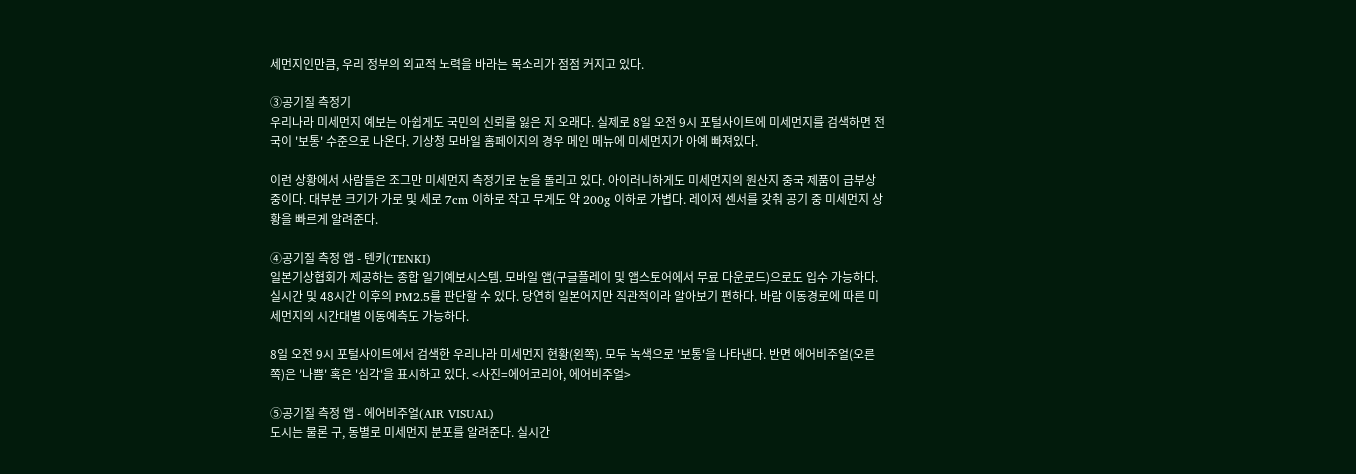세먼지인만큼, 우리 정부의 외교적 노력을 바라는 목소리가 점점 커지고 있다.

③공기질 측정기
우리나라 미세먼지 예보는 아쉽게도 국민의 신뢰를 잃은 지 오래다. 실제로 8일 오전 9시 포털사이트에 미세먼지를 검색하면 전국이 '보통' 수준으로 나온다. 기상청 모바일 홈페이지의 경우 메인 메뉴에 미세먼지가 아예 빠져있다.

이런 상황에서 사람들은 조그만 미세먼지 측정기로 눈을 돌리고 있다. 아이러니하게도 미세먼지의 원산지 중국 제품이 급부상 중이다. 대부분 크기가 가로 및 세로 7cm 이하로 작고 무게도 약 200g 이하로 가볍다. 레이저 센서를 갖춰 공기 중 미세먼지 상황을 빠르게 알려준다.

④공기질 측정 앱 - 텐키(TENKI)
일본기상협회가 제공하는 종합 일기예보시스템. 모바일 앱(구글플레이 및 앱스토어에서 무료 다운로드)으로도 입수 가능하다. 실시간 및 48시간 이후의 PM2.5를 판단할 수 있다. 당연히 일본어지만 직관적이라 알아보기 편하다. 바람 이동경로에 따른 미세먼지의 시간대별 이동예측도 가능하다.

8일 오전 9시 포털사이트에서 검색한 우리나라 미세먼지 현황(왼쪽). 모두 녹색으로 '보통'을 나타낸다. 반면 에어비주얼(오른쪽)은 '나쁨' 혹은 '심각'을 표시하고 있다. <사진=에어코리아, 에어비주얼>

⑤공기질 측정 앱 - 에어비주얼(AIR VISUAL)
도시는 물론 구, 동별로 미세먼지 분포를 알려준다. 실시간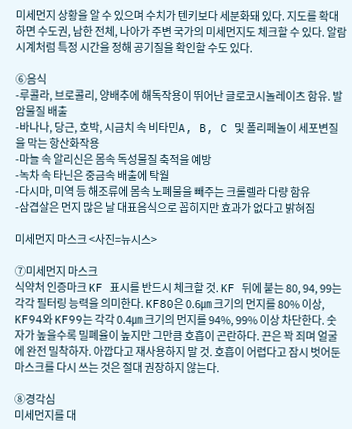미세먼지 상황을 알 수 있으며 수치가 텐키보다 세분화돼 있다. 지도를 확대하면 수도권, 남한 전체, 나아가 주변 국가의 미세먼지도 체크할 수 있다. 알람시계처럼 특정 시간을 정해 공기질을 확인할 수도 있다.

⑥음식
-루콜라, 브로콜리, 양배추에 해독작용이 뛰어난 글로코시놀레이츠 함유. 발암물질 배출
-바나나, 당근, 호박, 시금치 속 비타민A, B, C 및 폴리페놀이 세포변질을 막는 항산화작용
-마늘 속 알리신은 몸속 독성물질 축적을 예방
-녹차 속 타닌은 중금속 배출에 탁월
-다시마, 미역 등 해조류에 몸속 노폐물을 빼주는 크롤렐라 다량 함유
-삼겹살은 먼지 많은 날 대표음식으로 꼽히지만 효과가 없다고 밝혀짐

미세먼지 마스크 <사진=뉴시스>

⑦미세먼지 마스크
식약처 인증마크 KF 표시를 반드시 체크할 것. KF 뒤에 붙는 80, 94, 99는 각각 필터링 능력을 의미한다. KF80은 0.6㎛ 크기의 먼지를 80% 이상, KF94와 KF99는 각각 0.4㎛ 크기의 먼지를 94%, 99% 이상 차단한다. 숫자가 높을수록 밀폐율이 높지만 그만큼 호흡이 곤란하다. 끈은 꽉 죄며 얼굴에 완전 밀착하자. 아깝다고 재사용하지 말 것. 호흡이 어렵다고 잠시 벗어둔 마스크를 다시 쓰는 것은 절대 권장하지 않는다.

⑧경각심
미세먼지를 대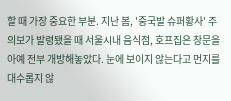할 때 가장 중요한 부분. 지난 봄, '중국발 슈퍼황사' 주의보가 발령됐을 때 서울시내 음식점, 호프집은 창문을 아예 전부 개방해놓았다. 눈에 보이지 않는다고 먼지를 대수롭지 않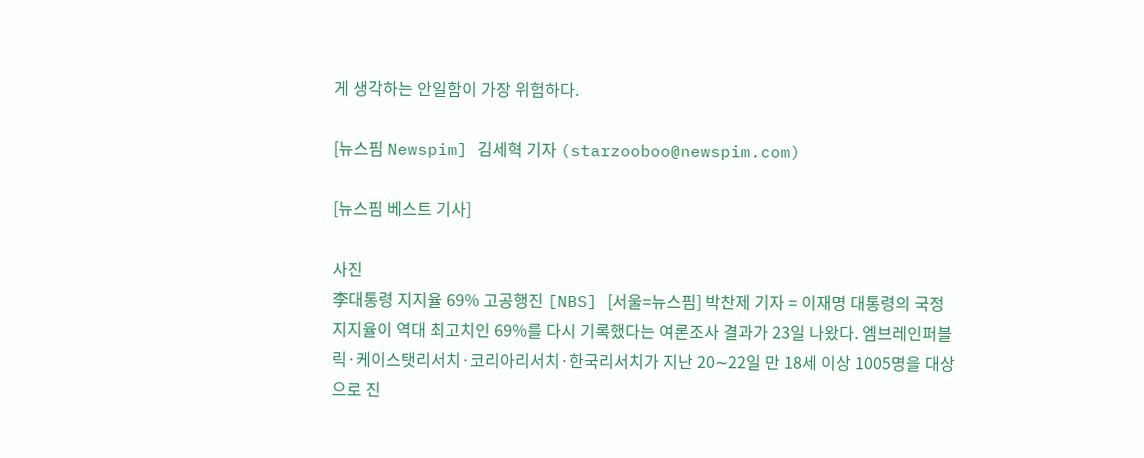게 생각하는 안일함이 가장 위험하다.

[뉴스핌 Newspim] 김세혁 기자 (starzooboo@newspim.com)

[뉴스핌 베스트 기사]

사진
李대통령 지지율 69% 고공행진 [NBS] [서울=뉴스핌] 박찬제 기자 = 이재명 대통령의 국정 지지율이 역대 최고치인 69%를 다시 기록했다는 여론조사 결과가 23일 나왔다. 엠브레인퍼블릭·케이스탯리서치·코리아리서치·한국리서치가 지난 20∼22일 만 18세 이상 1005명을 대상으로 진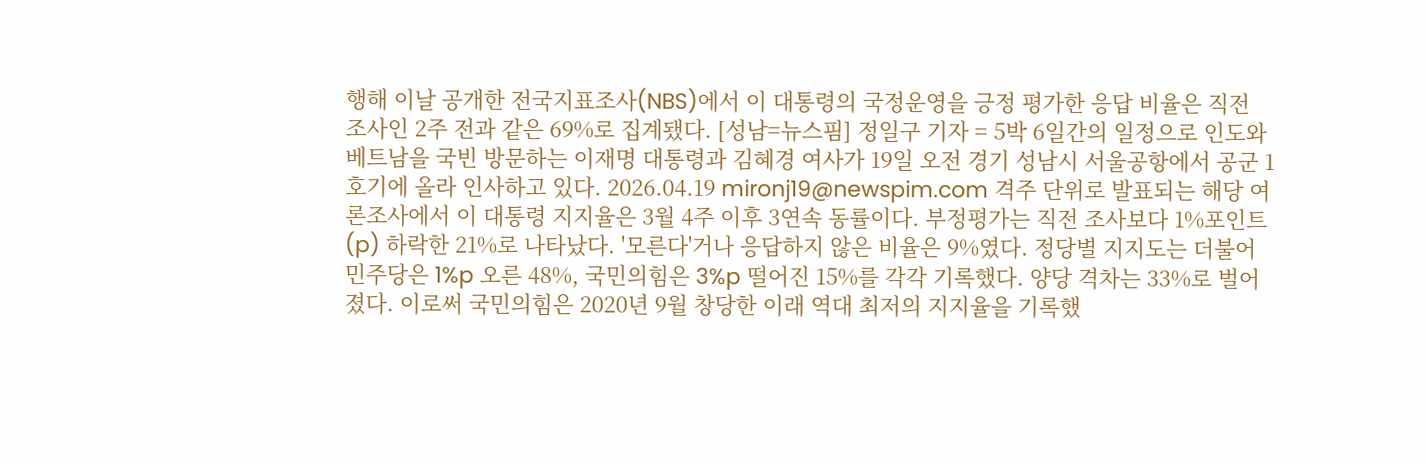행해 이날 공개한 전국지표조사(NBS)에서 이 대통령의 국정운영을 긍정 평가한 응답 비율은 직전 조사인 2주 전과 같은 69%로 집계됐다. [성남=뉴스핌] 정일구 기자 = 5박 6일간의 일정으로 인도와 베트남을 국빈 방문하는 이재명 대통령과 김혜경 여사가 19일 오전 경기 성남시 서울공항에서 공군 1호기에 올라 인사하고 있다. 2026.04.19 mironj19@newspim.com 격주 단위로 발표되는 해당 여론조사에서 이 대통령 지지율은 3월 4주 이후 3연속 동률이다. 부정평가는 직전 조사보다 1%포인트(p) 하락한 21%로 나타났다. '모른다'거나 응답하지 않은 비율은 9%였다. 정당별 지지도는 더불어민주당은 1%p 오른 48%, 국민의힘은 3%p 떨어진 15%를 각각 기록했다. 양당 격차는 33%로 벌어졌다. 이로써 국민의힘은 2020년 9월 창당한 이래 역대 최저의 지지율을 기록했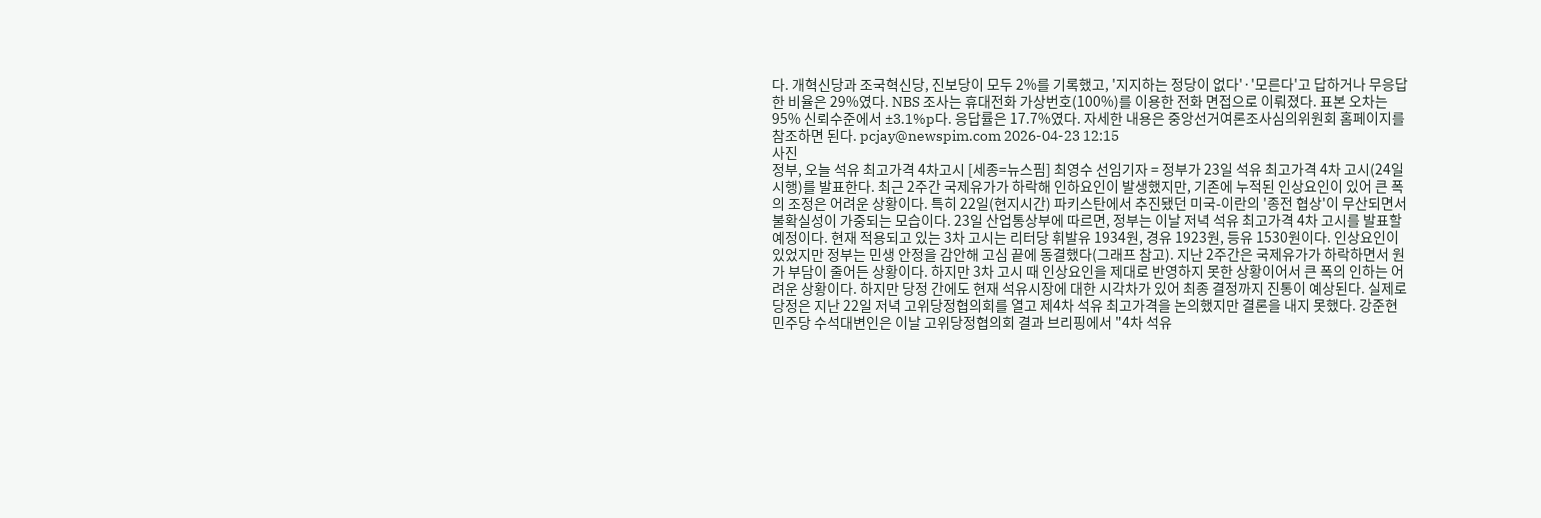다. 개혁신당과 조국혁신당, 진보당이 모두 2%를 기록했고, '지지하는 정당이 없다'·'모른다'고 답하거나 무응답한 비율은 29%였다. NBS 조사는 휴대전화 가상번호(100%)를 이용한 전화 면접으로 이뤄졌다. 표본 오차는 95% 신뢰수준에서 ±3.1%p다. 응답률은 17.7%였다. 자세한 내용은 중앙선거여론조사심의위원회 홈페이지를 참조하면 된다. pcjay@newspim.com 2026-04-23 12:15
사진
정부, 오늘 석유 최고가격 4차고시 [세종=뉴스핌] 최영수 선임기자 = 정부가 23일 석유 최고가격 4차 고시(24일 시행)를 발표한다. 최근 2주간 국제유가가 하락해 인하요인이 발생했지만, 기존에 누적된 인상요인이 있어 큰 폭의 조정은 어려운 상황이다. 특히 22일(현지시간) 파키스탄에서 추진됐던 미국-이란의 '종전 협상'이 무산되면서 불확실성이 가중되는 모습이다. 23일 산업통상부에 따르면, 정부는 이날 저녁 석유 최고가격 4차 고시를 발표할 예정이다. 현재 적용되고 있는 3차 고시는 리터당 휘발유 1934원, 경유 1923원, 등유 1530원이다. 인상요인이 있었지만 정부는 민생 안정을 감안해 고심 끝에 동결했다(그래프 참고). 지난 2주간은 국제유가가 하락하면서 원가 부담이 줄어든 상황이다. 하지만 3차 고시 때 인상요인을 제대로 반영하지 못한 상황이어서 큰 폭의 인하는 어려운 상황이다. 하지만 당정 간에도 현재 석유시장에 대한 시각차가 있어 최종 결정까지 진통이 예상된다. 실제로 당정은 지난 22일 저녁 고위당정협의회를 열고 제4차 석유 최고가격을 논의했지만 결론을 내지 못했다. 강준현 민주당 수석대변인은 이날 고위당정협의회 결과 브리핑에서 "4차 석유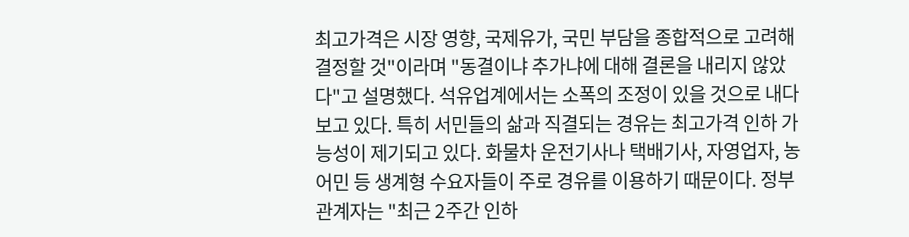최고가격은 시장 영향, 국제유가, 국민 부담을 종합적으로 고려해 결정할 것"이라며 "동결이냐 추가냐에 대해 결론을 내리지 않았다"고 설명했다. 석유업계에서는 소폭의 조정이 있을 것으로 내다보고 있다. 특히 서민들의 삶과 직결되는 경유는 최고가격 인하 가능성이 제기되고 있다. 화물차 운전기사나 택배기사, 자영업자, 농어민 등 생계형 수요자들이 주로 경유를 이용하기 때문이다. 정부 관계자는 "최근 2주간 인하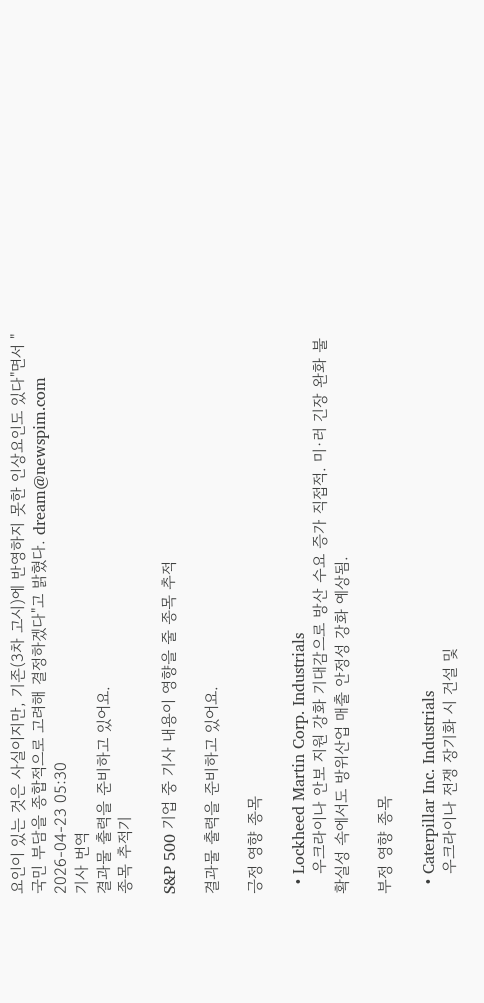요인이 있는 것은 사실이지만, 기존(3차 고시)에 반영하지 못한 인상요인도 있다"면서 "국민 부담을 종합적으로 고려해 결정하겠다"고 밝혔다. dream@newspim.com 2026-04-23 05:30
기사 번역
결과물 출력을 준비하고 있어요.
종목 추적기

S&P 500 기업 중 기사 내용이 영향을 줄 종목 추적

결과물 출력을 준비하고 있어요.

긍정 영향 종목

  • Lockheed Martin Corp. Industrials
    우크라이나 안보 지원 강화 기대감으로 방산 수요 증가 직접적. 미·러 긴장 완화 불확실성 속에서도 방위산업 매출 안정성 강화 예상됨.

부정 영향 종목

  • Caterpillar Inc. Industrials
    우크라이나 전쟁 장기화 시 건설 및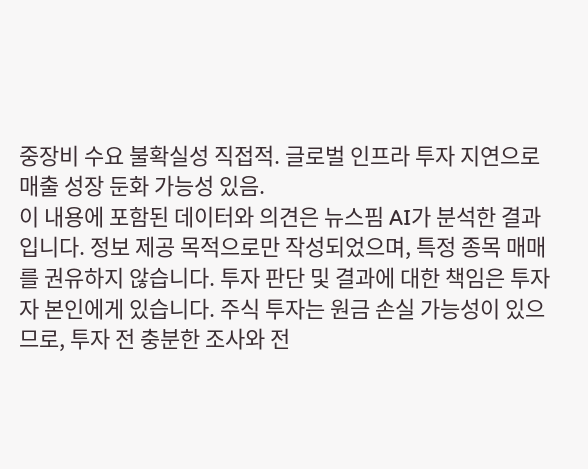중장비 수요 불확실성 직접적. 글로벌 인프라 투자 지연으로 매출 성장 둔화 가능성 있음.
이 내용에 포함된 데이터와 의견은 뉴스핌 AI가 분석한 결과입니다. 정보 제공 목적으로만 작성되었으며, 특정 종목 매매를 권유하지 않습니다. 투자 판단 및 결과에 대한 책임은 투자자 본인에게 있습니다. 주식 투자는 원금 손실 가능성이 있으므로, 투자 전 충분한 조사와 전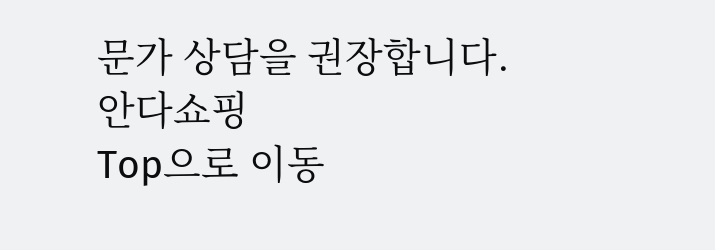문가 상담을 권장합니다.
안다쇼핑
Top으로 이동